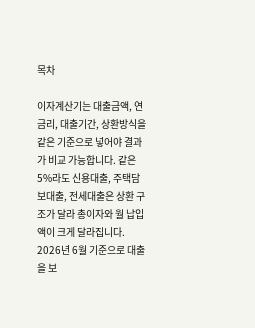목차

이자계산기는 대출금액, 연 금리, 대출기간, 상환방식을 같은 기준으로 넣어야 결과가 비교 가능합니다. 같은 5%라도 신용대출, 주택담보대출, 전세대출은 상환 구조가 달라 총이자와 월 납입액이 크게 달라집니다.
2026년 6월 기준으로 대출을 보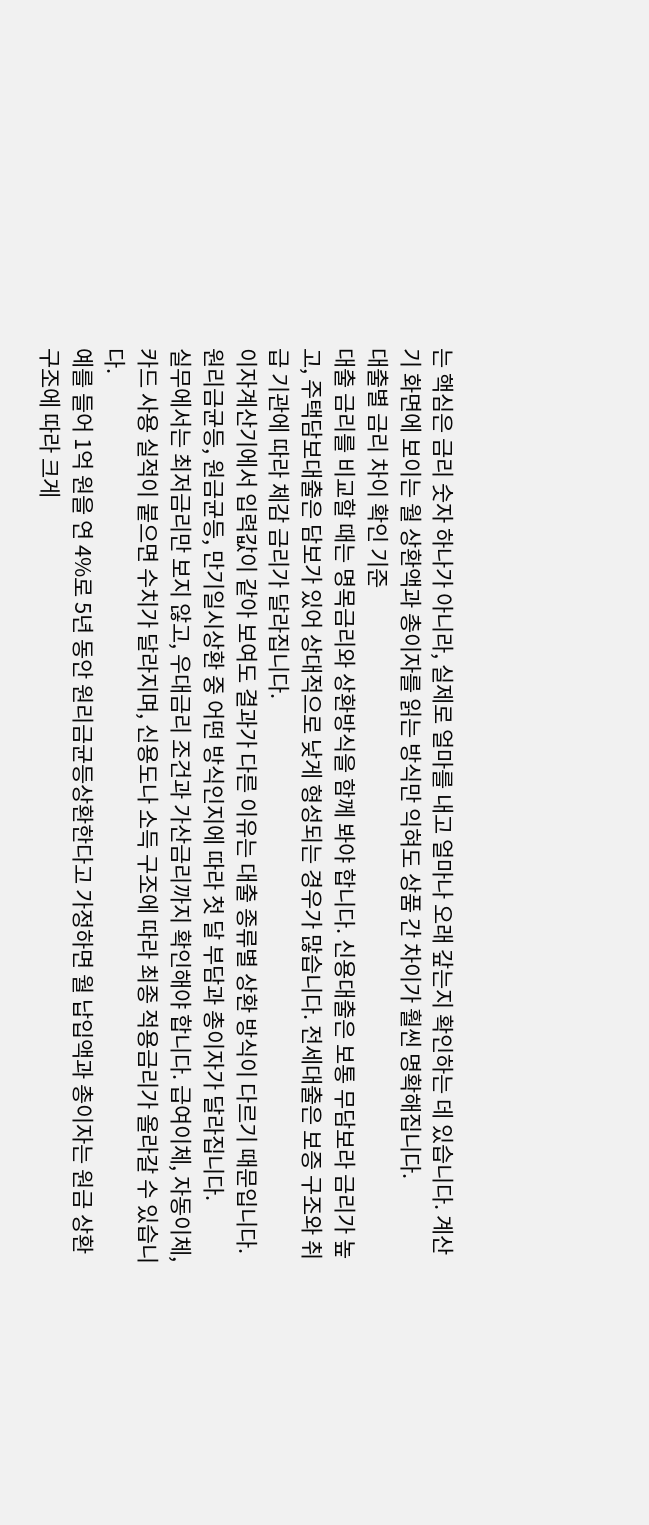는 핵심은 금리 숫자 하나가 아니라, 실제로 얼마를 내고 얼마나 오래 갚는지 확인하는 데 있습니다. 계산기 화면에 보이는 월 상환액과 총이자를 읽는 방식만 익혀도 상품 간 차이가 훨씬 명확해집니다.
대출별 금리 차이 확인 기준
대출 금리를 비교할 때는 명목금리와 상환방식을 함께 봐야 합니다. 신용대출은 보통 무담보라 금리가 높고, 주택담보대출은 담보가 있어 상대적으로 낮게 형성되는 경우가 많습니다. 전세대출은 보증 구조와 취급 기관에 따라 체감 금리가 달라집니다.
이자계산기에서 입력값이 같아 보여도 결과가 다른 이유는 대출 종류별 상환 방식이 다르기 때문입니다. 원리금균등, 원금균등, 만기일시상환 중 어떤 방식인지에 따라 첫 달 부담과 총이자가 달라집니다.
실무에서는 최저금리만 보지 않고, 우대금리 조건과 가산금리까지 확인해야 합니다. 급여이체, 자동이체, 카드 사용 실적이 붙으면 수치가 달라지며, 신용도나 소득 구조에 따라 최종 적용금리가 올라갈 수 있습니다.
예를 들어 1억 원을 연 4%로 5년 동안 원리금균등상환한다고 가정하면 월 납입액과 총이자는 원금 상환 구조에 따라 크게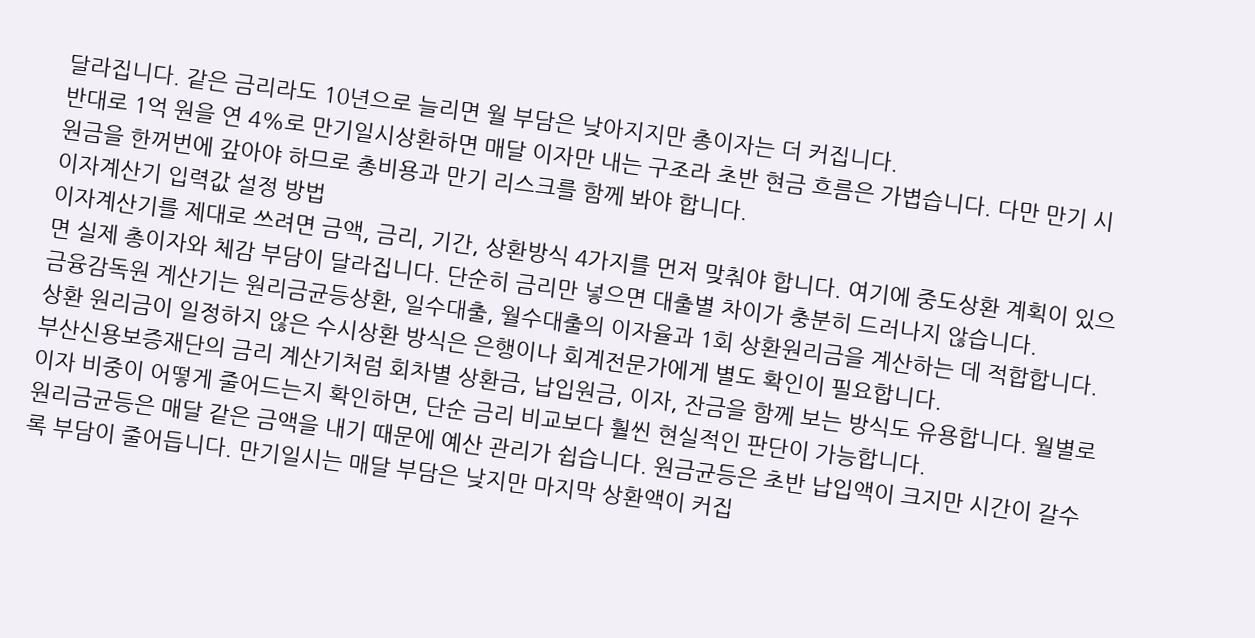달라집니다. 같은 금리라도 10년으로 늘리면 월 부담은 낮아지지만 총이자는 더 커집니다.
반대로 1억 원을 연 4%로 만기일시상환하면 매달 이자만 내는 구조라 초반 현금 흐름은 가볍습니다. 다만 만기 시 원금을 한꺼번에 갚아야 하므로 총비용과 만기 리스크를 함께 봐야 합니다.
이자계산기 입력값 설정 방법
이자계산기를 제대로 쓰려면 금액, 금리, 기간, 상환방식 4가지를 먼저 맞춰야 합니다. 여기에 중도상환 계획이 있으면 실제 총이자와 체감 부담이 달라집니다. 단순히 금리만 넣으면 대출별 차이가 충분히 드러나지 않습니다.
금융감독원 계산기는 원리금균등상환, 일수대출, 월수대출의 이자율과 1회 상환원리금을 계산하는 데 적합합니다. 상환 원리금이 일정하지 않은 수시상환 방식은 은행이나 회계전문가에게 별도 확인이 필요합니다.
부산신용보증재단의 금리 계산기처럼 회차별 상환금, 납입원금, 이자, 잔금을 함께 보는 방식도 유용합니다. 월별로 이자 비중이 어떻게 줄어드는지 확인하면, 단순 금리 비교보다 훨씬 현실적인 판단이 가능합니다.
원리금균등은 매달 같은 금액을 내기 때문에 예산 관리가 쉽습니다. 원금균등은 초반 납입액이 크지만 시간이 갈수록 부담이 줄어듭니다. 만기일시는 매달 부담은 낮지만 마지막 상환액이 커집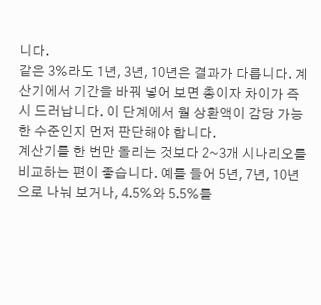니다.
같은 3%라도 1년, 3년, 10년은 결과가 다릅니다. 계산기에서 기간을 바꿔 넣어 보면 총이자 차이가 즉시 드러납니다. 이 단계에서 월 상환액이 감당 가능한 수준인지 먼저 판단해야 합니다.
계산기를 한 번만 돌리는 것보다 2~3개 시나리오를 비교하는 편이 좋습니다. 예를 들어 5년, 7년, 10년으로 나눠 보거나, 4.5%와 5.5%를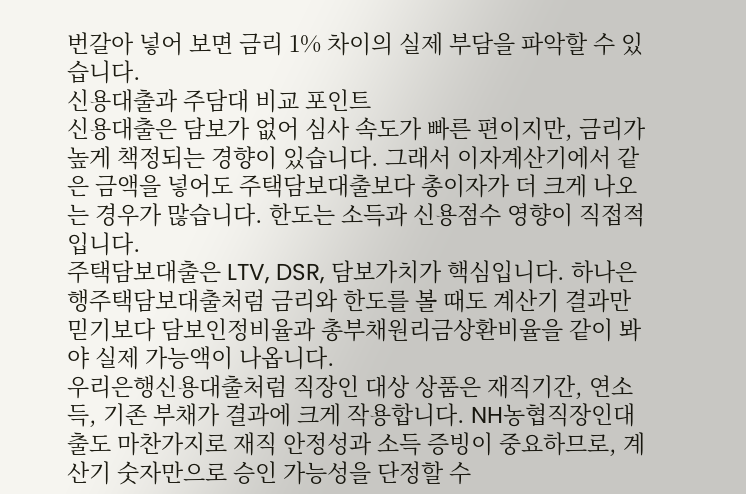번갈아 넣어 보면 금리 1% 차이의 실제 부담을 파악할 수 있습니다.
신용대출과 주담대 비교 포인트
신용대출은 담보가 없어 심사 속도가 빠른 편이지만, 금리가 높게 책정되는 경향이 있습니다. 그래서 이자계산기에서 같은 금액을 넣어도 주택담보대출보다 총이자가 더 크게 나오는 경우가 많습니다. 한도는 소득과 신용점수 영향이 직접적입니다.
주택담보대출은 LTV, DSR, 담보가치가 핵심입니다. 하나은행주택담보대출처럼 금리와 한도를 볼 때도 계산기 결과만 믿기보다 담보인정비율과 총부채원리금상환비율을 같이 봐야 실제 가능액이 나옵니다.
우리은행신용대출처럼 직장인 대상 상품은 재직기간, 연소득, 기존 부채가 결과에 크게 작용합니다. NH농협직장인대출도 마찬가지로 재직 안정성과 소득 증빙이 중요하므로, 계산기 숫자만으로 승인 가능성을 단정할 수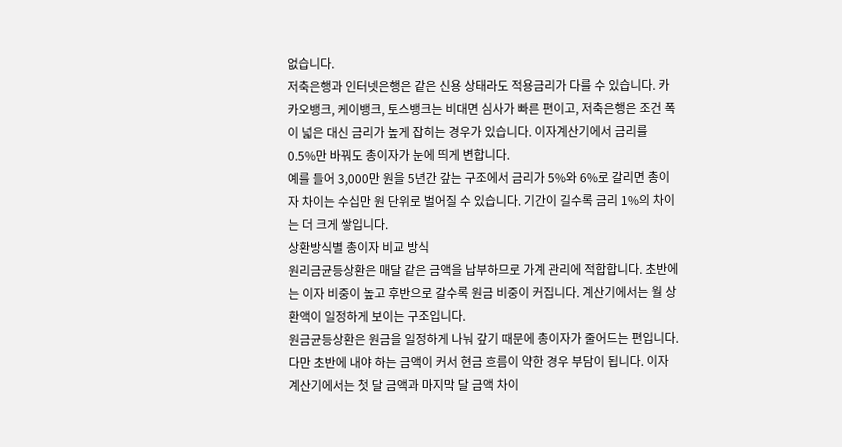없습니다.
저축은행과 인터넷은행은 같은 신용 상태라도 적용금리가 다를 수 있습니다. 카카오뱅크, 케이뱅크, 토스뱅크는 비대면 심사가 빠른 편이고, 저축은행은 조건 폭이 넓은 대신 금리가 높게 잡히는 경우가 있습니다. 이자계산기에서 금리를 0.5%만 바꿔도 총이자가 눈에 띄게 변합니다.
예를 들어 3,000만 원을 5년간 갚는 구조에서 금리가 5%와 6%로 갈리면 총이자 차이는 수십만 원 단위로 벌어질 수 있습니다. 기간이 길수록 금리 1%의 차이는 더 크게 쌓입니다.
상환방식별 총이자 비교 방식
원리금균등상환은 매달 같은 금액을 납부하므로 가계 관리에 적합합니다. 초반에는 이자 비중이 높고 후반으로 갈수록 원금 비중이 커집니다. 계산기에서는 월 상환액이 일정하게 보이는 구조입니다.
원금균등상환은 원금을 일정하게 나눠 갚기 때문에 총이자가 줄어드는 편입니다. 다만 초반에 내야 하는 금액이 커서 현금 흐름이 약한 경우 부담이 됩니다. 이자계산기에서는 첫 달 금액과 마지막 달 금액 차이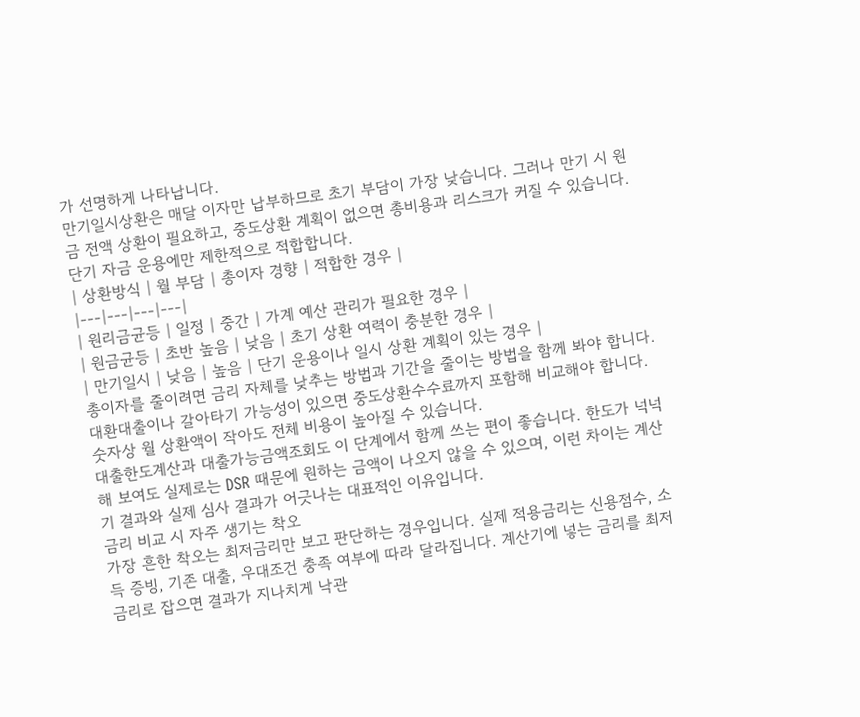가 선명하게 나타납니다.
만기일시상환은 매달 이자만 납부하므로 초기 부담이 가장 낮습니다. 그러나 만기 시 원금 전액 상환이 필요하고, 중도상환 계획이 없으면 총비용과 리스크가 커질 수 있습니다. 단기 자금 운용에만 제한적으로 적합합니다.
| 상환방식 | 월 부담 | 총이자 경향 | 적합한 경우 |
|---|---|---|---|
| 원리금균등 | 일정 | 중간 | 가계 예산 관리가 필요한 경우 |
| 원금균등 | 초반 높음 | 낮음 | 초기 상환 여력이 충분한 경우 |
| 만기일시 | 낮음 | 높음 | 단기 운용이나 일시 상환 계획이 있는 경우 |
총이자를 줄이려면 금리 자체를 낮추는 방법과 기간을 줄이는 방법을 함께 봐야 합니다. 대환대출이나 갈아타기 가능성이 있으면 중도상환수수료까지 포함해 비교해야 합니다. 숫자상 월 상환액이 작아도 전체 비용이 높아질 수 있습니다.
대출한도계산과 대출가능금액조회도 이 단계에서 함께 쓰는 편이 좋습니다. 한도가 넉넉해 보여도 실제로는 DSR 때문에 원하는 금액이 나오지 않을 수 있으며, 이런 차이는 계산기 결과와 실제 심사 결과가 어긋나는 대표적인 이유입니다.
금리 비교 시 자주 생기는 착오
가장 흔한 착오는 최저금리만 보고 판단하는 경우입니다. 실제 적용금리는 신용점수, 소득 증빙, 기존 대출, 우대조건 충족 여부에 따라 달라집니다. 계산기에 넣는 금리를 최저금리로 잡으면 결과가 지나치게 낙관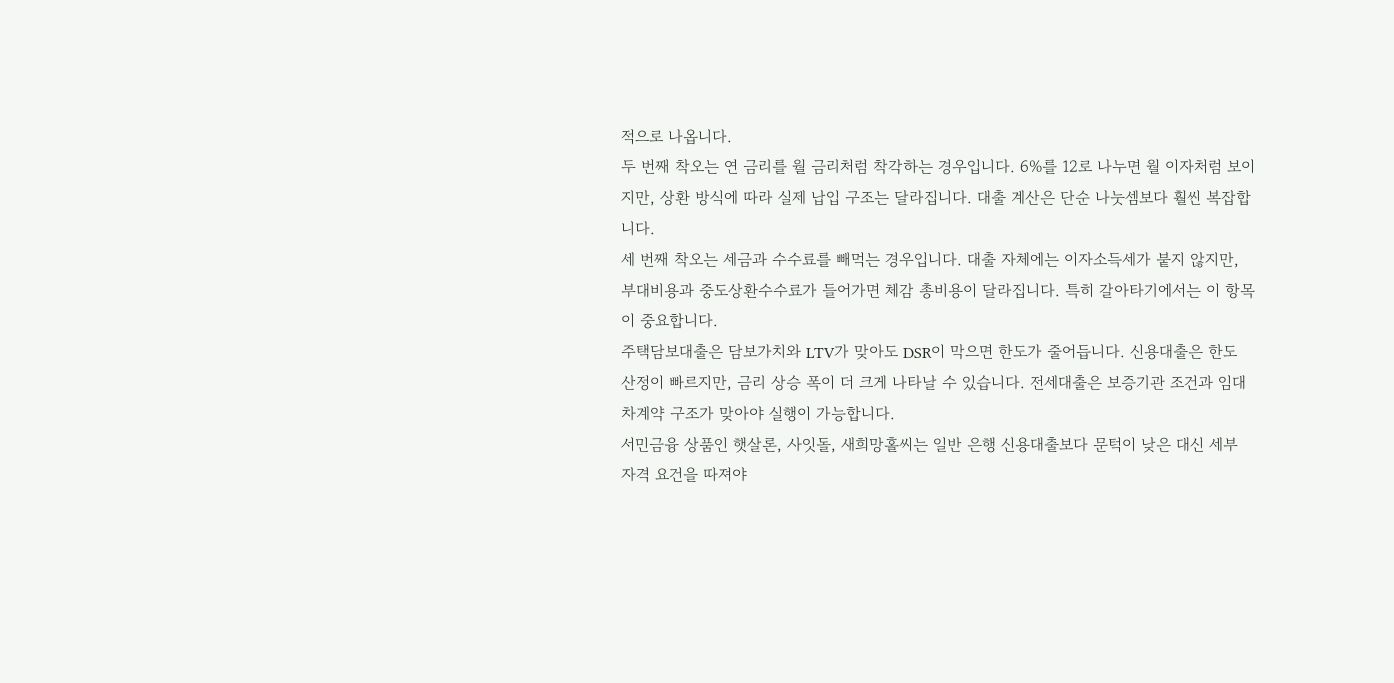적으로 나옵니다.
두 번째 착오는 연 금리를 월 금리처럼 착각하는 경우입니다. 6%를 12로 나누면 월 이자처럼 보이지만, 상환 방식에 따라 실제 납입 구조는 달라집니다. 대출 계산은 단순 나눗셈보다 훨씬 복잡합니다.
세 번째 착오는 세금과 수수료를 빼먹는 경우입니다. 대출 자체에는 이자소득세가 붙지 않지만, 부대비용과 중도상환수수료가 들어가면 체감 총비용이 달라집니다. 특히 갈아타기에서는 이 항목이 중요합니다.
주택담보대출은 담보가치와 LTV가 맞아도 DSR이 막으면 한도가 줄어듭니다. 신용대출은 한도 산정이 빠르지만, 금리 상승 폭이 더 크게 나타날 수 있습니다. 전세대출은 보증기관 조건과 임대차계약 구조가 맞아야 실행이 가능합니다.
서민금융 상품인 햇살론, 사잇돌, 새희망홀씨는 일반 은행 신용대출보다 문턱이 낮은 대신 세부 자격 요건을 따져야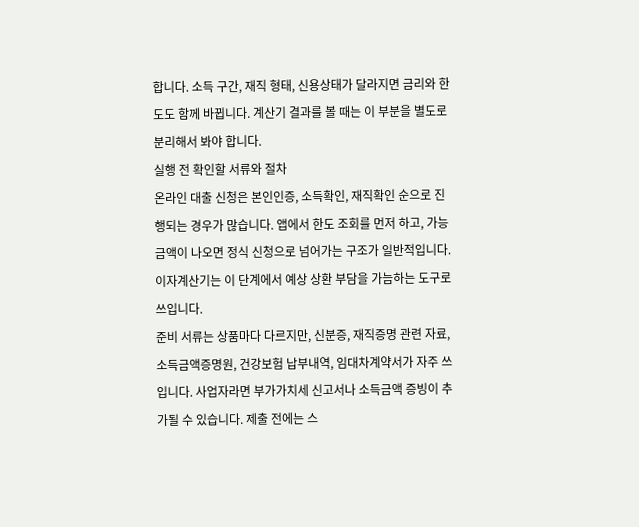합니다. 소득 구간, 재직 형태, 신용상태가 달라지면 금리와 한도도 함께 바뀝니다. 계산기 결과를 볼 때는 이 부분을 별도로 분리해서 봐야 합니다.
실행 전 확인할 서류와 절차
온라인 대출 신청은 본인인증, 소득확인, 재직확인 순으로 진행되는 경우가 많습니다. 앱에서 한도 조회를 먼저 하고, 가능 금액이 나오면 정식 신청으로 넘어가는 구조가 일반적입니다. 이자계산기는 이 단계에서 예상 상환 부담을 가늠하는 도구로 쓰입니다.
준비 서류는 상품마다 다르지만, 신분증, 재직증명 관련 자료, 소득금액증명원, 건강보험 납부내역, 임대차계약서가 자주 쓰입니다. 사업자라면 부가가치세 신고서나 소득금액 증빙이 추가될 수 있습니다. 제출 전에는 스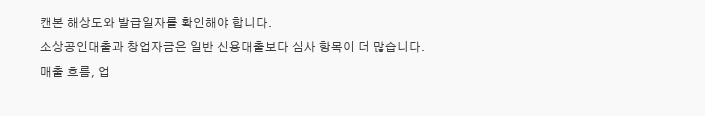캔본 해상도와 발급일자를 확인해야 합니다.
소상공인대출과 창업자금은 일반 신용대출보다 심사 항목이 더 많습니다. 매출 흐름, 업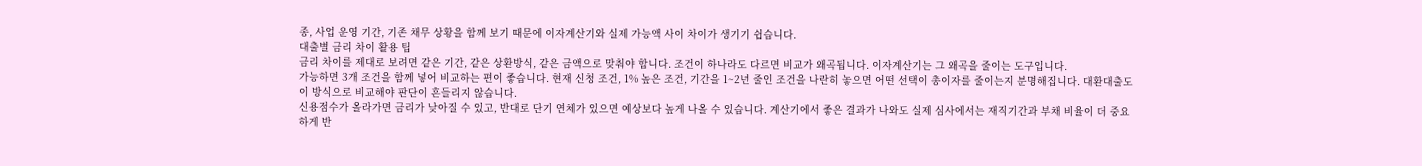종, 사업 운영 기간, 기존 채무 상황을 함께 보기 때문에 이자계산기와 실제 가능액 사이 차이가 생기기 쉽습니다.
대출별 금리 차이 활용 팁
금리 차이를 제대로 보려면 같은 기간, 같은 상환방식, 같은 금액으로 맞춰야 합니다. 조건이 하나라도 다르면 비교가 왜곡됩니다. 이자계산기는 그 왜곡을 줄이는 도구입니다.
가능하면 3개 조건을 함께 넣어 비교하는 편이 좋습니다. 현재 신청 조건, 1% 높은 조건, 기간을 1~2년 줄인 조건을 나란히 놓으면 어떤 선택이 총이자를 줄이는지 분명해집니다. 대환대출도 이 방식으로 비교해야 판단이 흔들리지 않습니다.
신용점수가 올라가면 금리가 낮아질 수 있고, 반대로 단기 연체가 있으면 예상보다 높게 나올 수 있습니다. 계산기에서 좋은 결과가 나와도 실제 심사에서는 재직기간과 부채 비율이 더 중요하게 반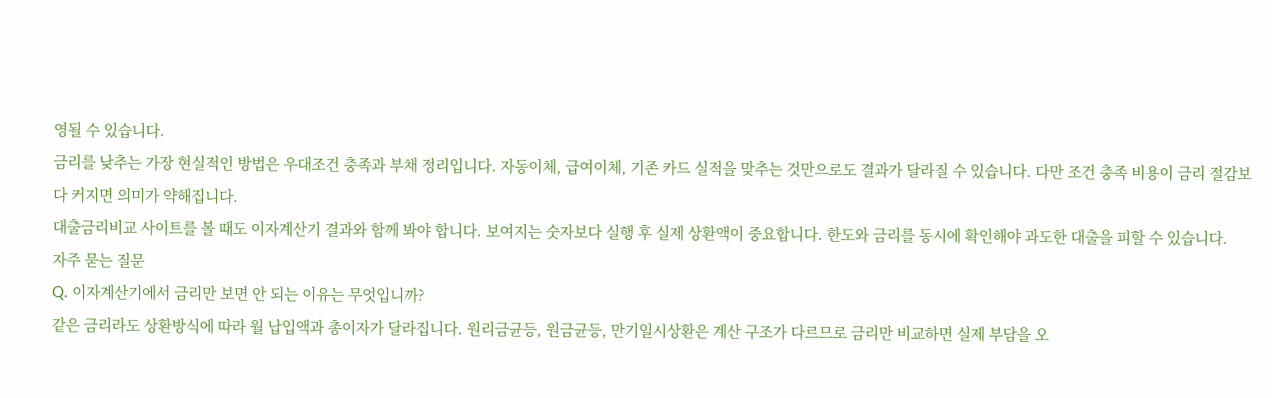영될 수 있습니다.
금리를 낮추는 가장 현실적인 방법은 우대조건 충족과 부채 정리입니다. 자동이체, 급여이체, 기존 카드 실적을 맞추는 것만으로도 결과가 달라질 수 있습니다. 다만 조건 충족 비용이 금리 절감보다 커지면 의미가 약해집니다.
대출금리비교 사이트를 볼 때도 이자계산기 결과와 함께 봐야 합니다. 보여지는 숫자보다 실행 후 실제 상환액이 중요합니다. 한도와 금리를 동시에 확인해야 과도한 대출을 피할 수 있습니다.
자주 묻는 질문
Q. 이자계산기에서 금리만 보면 안 되는 이유는 무엇입니까?
같은 금리라도 상환방식에 따라 월 납입액과 총이자가 달라집니다. 원리금균등, 원금균등, 만기일시상환은 계산 구조가 다르므로 금리만 비교하면 실제 부담을 오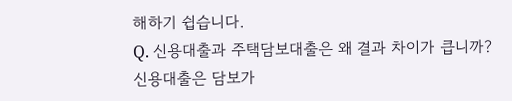해하기 쉽습니다.
Q. 신용대출과 주택담보대출은 왜 결과 차이가 큽니까?
신용대출은 담보가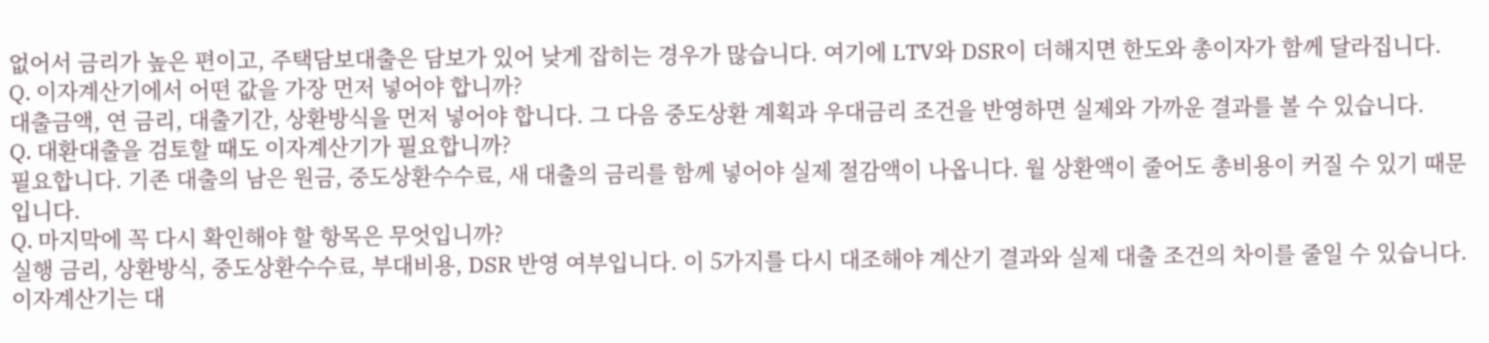없어서 금리가 높은 편이고, 주택담보대출은 담보가 있어 낮게 잡히는 경우가 많습니다. 여기에 LTV와 DSR이 더해지면 한도와 총이자가 함께 달라집니다.
Q. 이자계산기에서 어떤 값을 가장 먼저 넣어야 합니까?
대출금액, 연 금리, 대출기간, 상환방식을 먼저 넣어야 합니다. 그 다음 중도상환 계획과 우대금리 조건을 반영하면 실제와 가까운 결과를 볼 수 있습니다.
Q. 대환대출을 검토할 때도 이자계산기가 필요합니까?
필요합니다. 기존 대출의 남은 원금, 중도상환수수료, 새 대출의 금리를 함께 넣어야 실제 절감액이 나옵니다. 월 상환액이 줄어도 총비용이 커질 수 있기 때문입니다.
Q. 마지막에 꼭 다시 확인해야 할 항목은 무엇입니까?
실행 금리, 상환방식, 중도상환수수료, 부대비용, DSR 반영 여부입니다. 이 5가지를 다시 대조해야 계산기 결과와 실제 대출 조건의 차이를 줄일 수 있습니다.
이자계산기는 대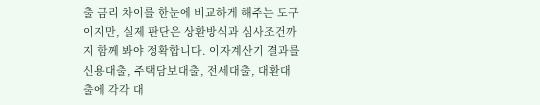출 금리 차이를 한눈에 비교하게 해주는 도구이지만, 실제 판단은 상환방식과 심사조건까지 함께 봐야 정확합니다. 이자계산기 결과를 신용대출, 주택담보대출, 전세대출, 대환대출에 각각 대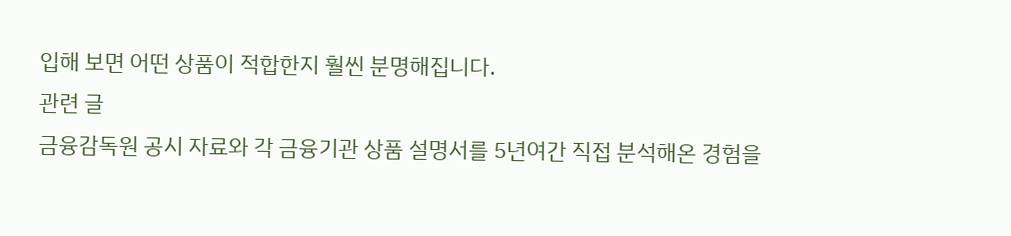입해 보면 어떤 상품이 적합한지 훨씬 분명해집니다.
관련 글
금융감독원 공시 자료와 각 금융기관 상품 설명서를 5년여간 직접 분석해온 경험을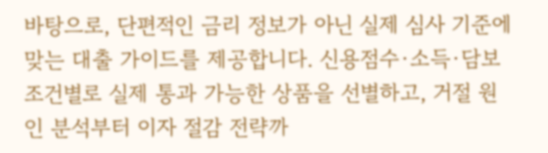바탕으로, 단편적인 금리 정보가 아닌 실제 심사 기준에 맞는 대출 가이드를 제공합니다. 신용점수·소득·담보 조건별로 실제 통과 가능한 상품을 선별하고, 거절 원인 분석부터 이자 절감 전략까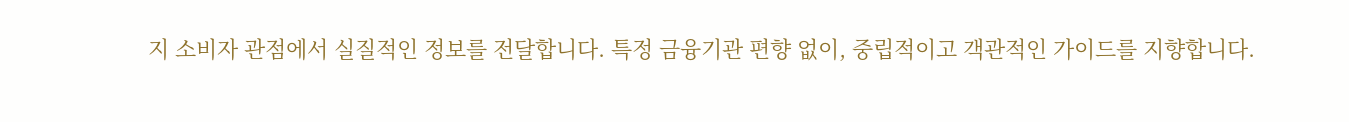지 소비자 관점에서 실질적인 정보를 전달합니다. 특정 금융기관 편향 없이, 중립적이고 객관적인 가이드를 지향합니다.